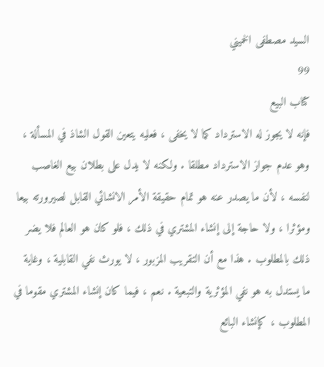السيد مصطفى الخميني
99
كتاب البيع
فإنه لا يجوز له الاسترداد كما لا يخفى ، فعليه يتعين القول الشاذ في المسألة ، وهو عدم جواز الاسترداد مطلقا . ولكنه لا يدل على بطلان بيع الغاصب لنفسه ، لأن ما يصدر عنه هو تمام حقيقة الأمر الانشائي القابل لصيرورته بيعا ومؤثرا ، ولا حاجة إلى إنشاء المشتري في ذلك ، فلو كان هو العالم فلا يضر ذلك بالمطلوب . هذا مع أن التقريب المزبور ، لا يورث نفي القابلية ، وغاية ما يستدل به هو نفي المؤثرية والتبعية . نعم ، فيما كان إنشاء المشتري مقوما في المطلوب ، كإنشاء البائع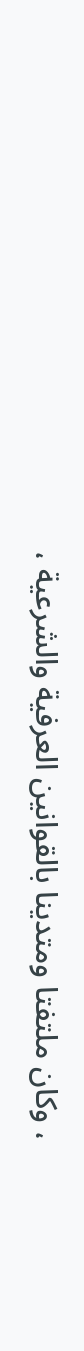، وكان ملتفتا ومتدينا بالقوانين العرفية والشرعية ،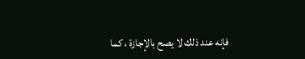فإنه عند ذلك لا يصح بالإجازة ، كما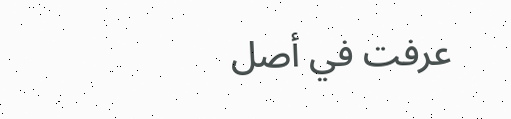عرفت في أصل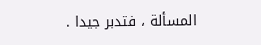المسألة ، فتدبر جيدا .